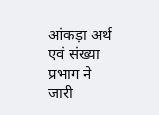आंकड़ा अर्थ एवं संख्या प्रभाग ने जारी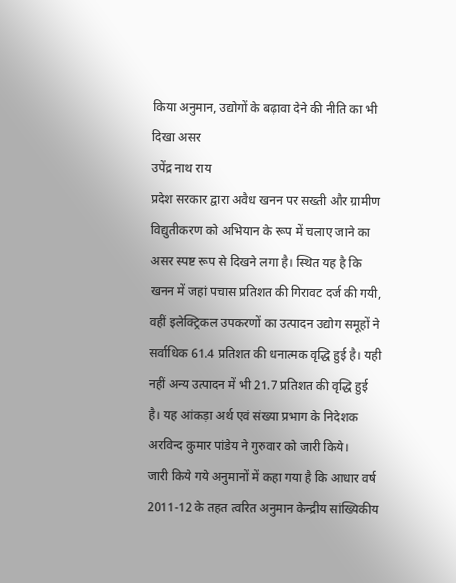किया अनुमान, उद्योगों के बढ़ावा देने की नीति का भी दिखा असर
उपेंद्र नाथ राय
प्रदेश सरकार द्वारा अवैध खनन पर सख्ती और ग्रामीण विद्युतीकरण को अभियान के रूप में चलाए जाने का असर स्पष्ट रूप से दिखने लगा है। स्थित यह है कि खनन में जहां पचास प्रतिशत की गिरावट दर्ज की गयी, वहीं इलेक्ट्रिकल उपकरणों का उत्पादन उद्योग समूहों ने सर्वाधिक 61.4 प्रतिशत की धनात्मक वृद्धि हुई है। यही नहीं अन्य उत्पादन में भी 21.7 प्रतिशत की वृद्धि हुई है। यह आंकड़ा अर्थ एवं संख्या प्रभाग के निदेशक अरविन्द कुमार पांडेय ने गुरुवार को जारी किये।
जारी किये गये अनुमानों में कहा गया है कि आधार वर्ष 2011-12 के तहत त्वरित अनुमान केन्द्रीय सांख्यिकीय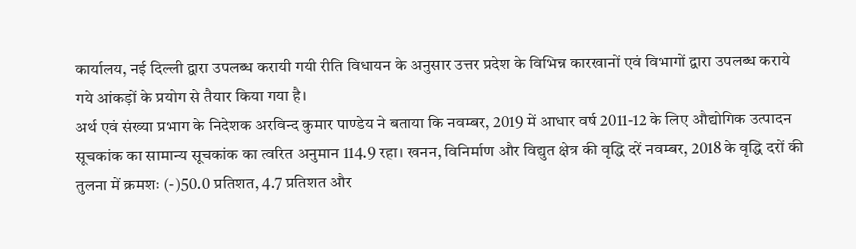कार्यालय, नई दिल्ली द्वारा उपलब्ध करायी गयी रीति विधायन के अनुसार उत्तर प्रदेश के विभिन्न कारखानों एवं विभागों द्वारा उपलब्ध कराये गये आंकड़ों के प्रयोग से तैयार किया गया है।
अर्थ एवं संख्या प्रभाग के निदेशक अरविन्द कुमार पाण्डेय ने बताया कि नवम्बर, 2019 में आधार वर्ष 2011-12 के लिए औद्योगिक उत्पादन सूचकांक का सामान्य सूचकांक का त्वरित अनुमान 114.9 रहा। खनन, विनिर्माण और विद्युत क्षेत्र की वृद्धि दरें नवम्बर, 2018 के वृद्धि दरों की तुलना में क्रमशः (-)50.0 प्रतिशत, 4.7 प्रतिशत और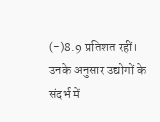(-)8.9 प्रतिशत रहीं। उनके अनुसार उद्योगों के संदर्भ में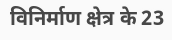विनिर्माण क्षेत्र के 23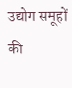उद्योग समूहों की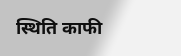स्थिति काफी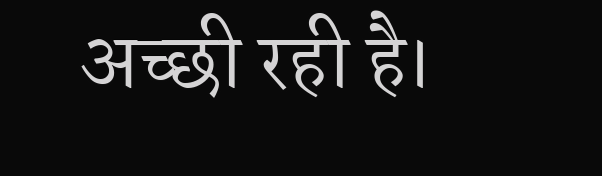अच्छी रही है।